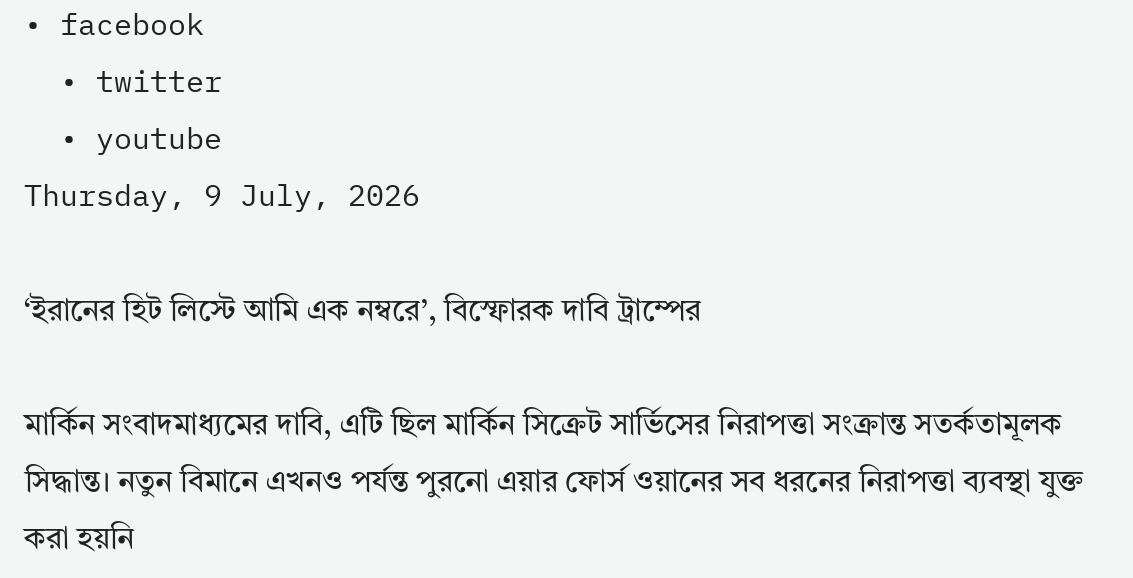• facebook
  • twitter
  • youtube
Thursday, 9 July, 2026

‘ইরানের হিট লিস্টে আমি এক নম্বরে’, বিস্ফোরক দাবি ট্রাম্পের

মার্কিন সংবাদমাধ্যমের দাবি, এটি ছিল মার্কিন সিক্রেট সার্ভিসের নিরাপত্তা সংক্রান্ত সতর্কতামূলক সিদ্ধান্ত। নতুন বিমানে এখনও পর্যন্ত পুরনো এয়ার ফোর্স ওয়ানের সব ধরনের নিরাপত্তা ব্যবস্থা যুক্ত করা হয়নি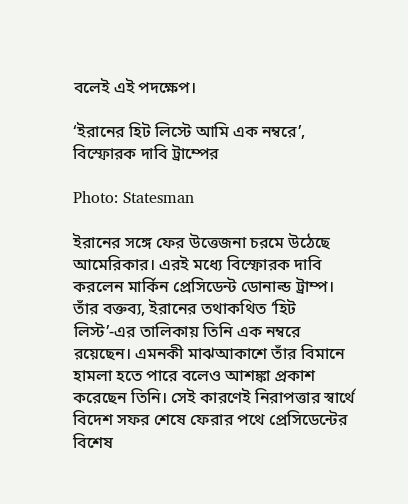বলেই এই পদক্ষেপ।

‘ইরানের হিট লিস্টে আমি এক নম্বরে’, বিস্ফোরক দাবি ট্রাম্পের

Photo: Statesman

ইরানের সঙ্গে ফের উত্তেজনা চরমে উঠেছে আমেরিকার। এরই মধ্যে বিস্ফোরক দাবি করলেন মার্কিন প্রেসিডেন্ট ডোনাল্ড ট্রাম্প। তাঁর বক্তব্য, ইরানের তথাকথিত ‘হিট লিস্ট’-এর তালিকায় তিনি এক নম্বরে রয়েছেন। এমনকী মাঝআকাশে তাঁর বিমানে হামলা হতে পারে বলেও আশঙ্কা প্রকাশ করেছেন তিনি। সেই কারণেই নিরাপত্তার স্বার্থে বিদেশ সফর শেষে ফেরার পথে প্রেসিডেন্টের বিশেষ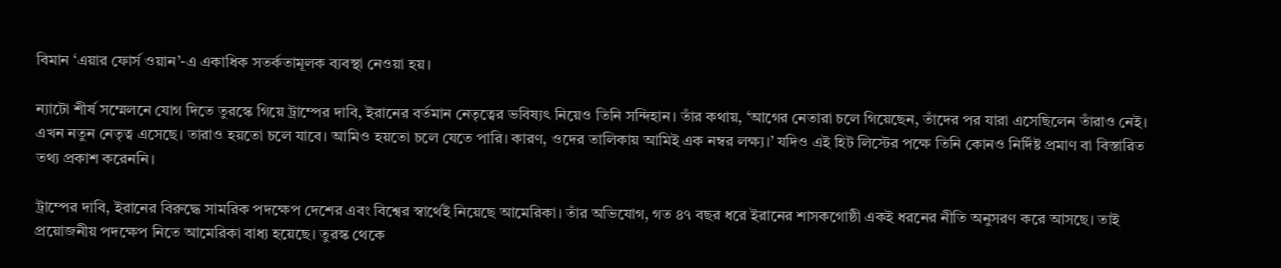বিমান ‘এয়ার ফোর্স ওয়ান’-এ একাধিক সতর্কতামূলক ব্যবস্থা নেওয়া হয়।

ন্যাটো শীর্ষ সম্মেলনে যোগ দিতে তুরস্কে গিয়ে ট্রাম্পের দাবি, ইরানের বর্তমান নেতৃত্বের ভবিষ্যৎ নিয়েও তিনি সন্দিহান। তাঁর কথায়, ‘আগের নেতারা চলে গিয়েছেন, তাঁদের পর যারা এসেছিলেন তাঁরাও নেই। এখন নতুন নেতৃত্ব এসেছে। তারাও হয়তো চলে যাবে। আমিও হয়তো চলে যেতে পারি। কারণ, ওদের তালিকায় আমিই এক নম্বর লক্ষ্য।’ যদিও এই হিট লিস্টের পক্ষে তিনি কোনও নির্দিষ্ট প্রমাণ বা বিস্তারিত তথ্য প্রকাশ করেননি।

ট্রাম্পের দাবি, ইরানের বিরুদ্ধে সামরিক পদক্ষেপ দেশের এবং বিশ্বের স্বার্থেই নিয়েছে আমেরিকা। তাঁর অভিযোগ, গত ৪৭ বছর ধরে ইরানের শাসকগোষ্ঠী একই ধরনের নীতি অনুসরণ করে আসছে। তাই প্রয়োজনীয় পদক্ষেপ নিতে আমেরিকা বাধ্য হয়েছে। তুরস্ক থেকে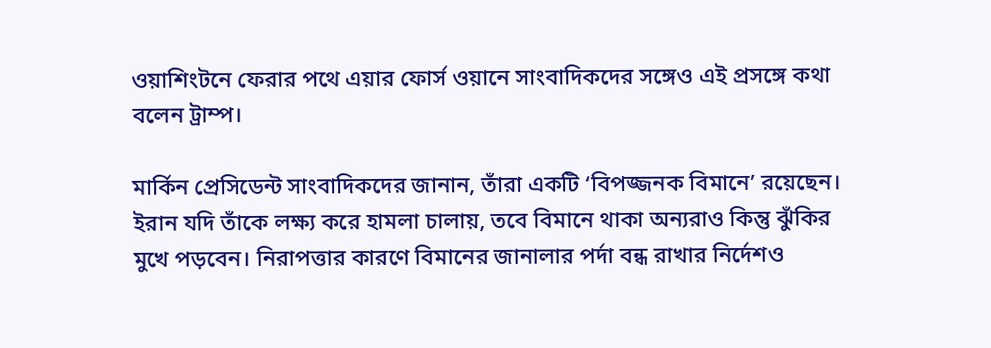ওয়াশিংটনে ফেরার পথে এয়ার ফোর্স ওয়ানে সাংবাদিকদের সঙ্গেও এই প্রসঙ্গে কথা বলেন ট্রাম্প।

মার্কিন প্রেসিডেন্ট সাংবাদিকদের জানান, তাঁরা একটি ‘বিপজ্জনক বিমানে’ রয়েছেন। ইরান যদি তাঁকে লক্ষ্য করে হামলা চালায়, তবে বিমানে থাকা অন্যরাও কিন্তু ঝুঁকির মুখে পড়বেন। নিরাপত্তার কারণে বিমানের জানালার পর্দা বন্ধ রাখার নির্দেশও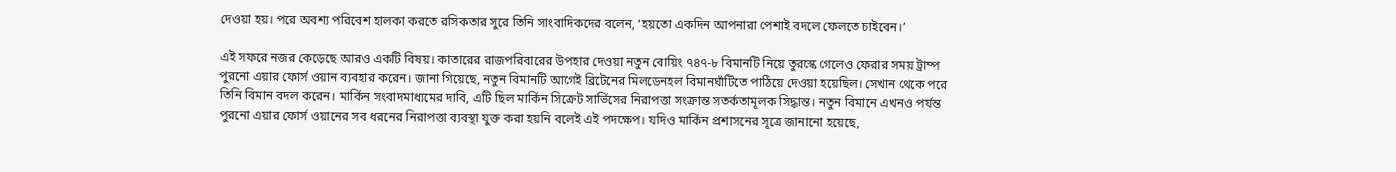দেওয়া হয়। পরে অবশ্য পরিবেশ হালকা করতে রসিকতার সুরে তিনি সাংবাদিকদের বলেন, ‘হয়তো একদিন আপনারা পেশাই বদলে ফেলতে চাইবেন।’

এই সফরে নজর কেড়েছে আরও একটি বিষয়। কাতারের রাজপরিবারের উপহার দেওয়া নতুন বোয়িং ৭৪৭-৮ বিমানটি নিয়ে তুরস্কে গেলেও ফেরার সময় ট্রাম্প পুরনো এয়ার ফোর্স ওয়ান ব্যবহার করেন। জানা গিয়েছে, নতুন বিমানটি আগেই ব্রিটেনের মিলডেনহল বিমানঘাঁটিতে পাঠিয়ে দেওয়া হয়েছিল। সেখান থেকে পরে তিনি বিমান বদল করেন। মার্কিন সংবাদমাধ্যমের দাবি, এটি ছিল মার্কিন সিক্রেট সার্ভিসের নিরাপত্তা সংক্রান্ত সতর্কতামূলক সিদ্ধান্ত। নতুন বিমানে এখনও পর্যন্ত পুরনো এয়ার ফোর্স ওয়ানের সব ধরনের নিরাপত্তা ব্যবস্থা যুক্ত করা হয়নি বলেই এই পদক্ষেপ। যদিও মার্কিন প্রশাসনের সূত্রে জানানো হয়েছে,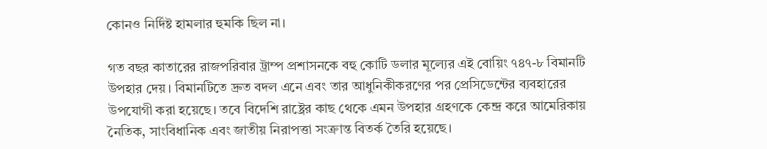কোনও নির্দিষ্ট হামলার হুমকি ছিল না।

গত বছর কাতারের রাজপরিবার ট্রাম্প প্রশাসনকে বহু কোটি ডলার মূল্যের এই বোয়িং ৭৪৭-৮ বিমানটি উপহার দেয়। বিমানটিতে দ্রুত বদল এনে এবং তার আধুনিকীকরণের পর প্রেসিডেন্টের ব্যবহারের উপযোগী করা হয়েছে। তবে বিদেশি রাষ্ট্রের কাছ থেকে এমন উপহার গ্রহণকে কেন্দ্র করে আমেরিকায় নৈতিক, সাংবিধানিক এবং জাতীয় নিরাপত্তা সংক্রান্ত বিতর্ক তৈরি হয়েছে।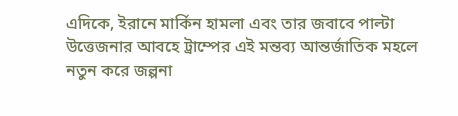এদিকে, ইরানে মার্কিন হামলা এবং তার জবাবে পাল্টা উত্তেজনার আবহে ট্রাম্পের এই মন্তব্য আন্তর্জাতিক মহলে নতুন করে জল্পনা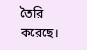তৈরি করেছে।